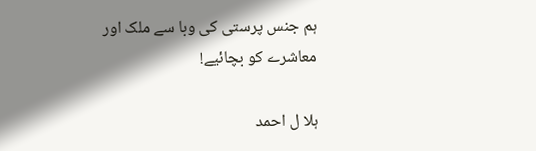ہم جنس پرستی کی وبا سے ملک اور معاشرے کو بچائیے!

ہلا ل احمد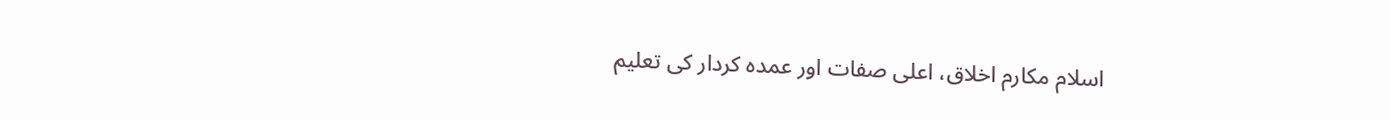اسلام مکارم اخلاق، اعلی صفات اور عمدہ کردار کی تعلیم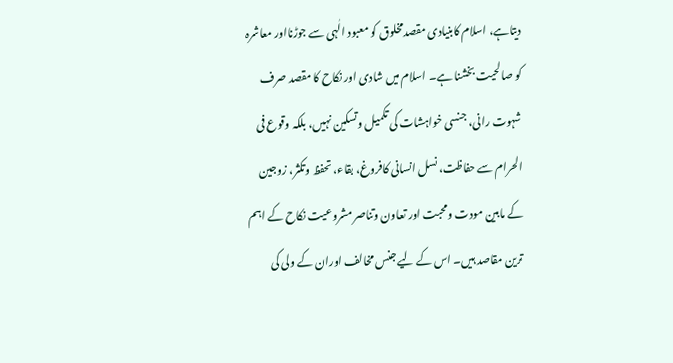دیتاہے، اسلام کابنیادی مقصدمخلوق کو معبود الٰہی سے جوڑنااور معاشرہ کو صالحیت بخشنا ہے۔ اسلام میں شادی اور نکاح کا مقصد صرف شہوت رانی، جنسی خواہشات کی تکمیل وتسکین نہیں، بلکہ وقوع فی الحرام سے حفاظت، نسل انسانی کافروغ، بقاء، تحفظ وتکثر، زوجین کے مابین مودت ومحبت اور تعاون وتناصر مشروعیت نکاح کے اہم ترین مقاصد ہیں۔ اس کے لیے جنس مخالف اوران کے ولی کی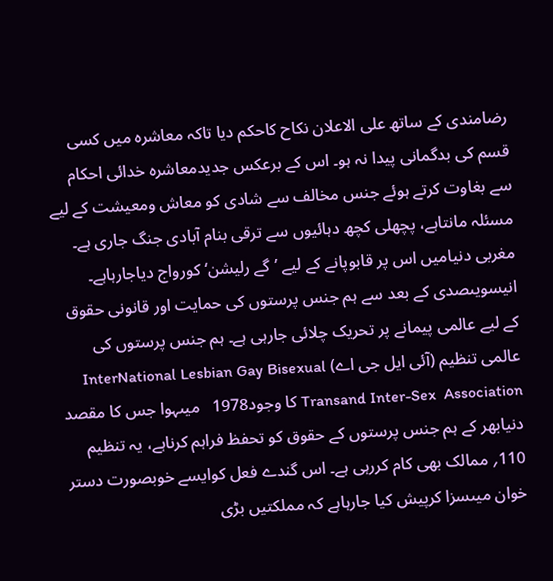رضامندی کے ساتھ علی الاعلان نکاح کاحکم دیا تاکہ معاشرہ میں کسی قسم کی بدگمانی پیدا نہ ہو۔ اس کے برعکس جدیدمعاشرہ خدائی احکام سے بغاوت کرتے ہوئے جنس مخالف سے شادی کو معاش ومعیشت کے لیے مسئلہ مانتاہے، پچھلی کچھ دہائیوں سے ترقی بنام آبادی جنگ جاری ہے۔ مغربی دنیامیں اس پر قابوپانے کے لیے ’گے رلیشن‘ کورواج دیاجارہاہے۔ انیسویںصدی کے بعد سے ہم جنس پرستوں کی حمایت اور قانونی حقوق کے لیے عالمی پیمانے پر تحریک چلائی جارہی ہے۔ ہم جنس پرستوں کی عالمی تنظیم (آئی ایل جی اے) InterNational Lesbian Gay Bisexual Transand Inter-Sex  Association کا وجود1978   میںہوا جس کا مقصد دنیابھر کے ہم جنس پرستوں کے حقوق کو تحفظ فراہم کرناہے، یہ تنظیم 110؍ ممالک بھی کام کررہی ہے۔ اس گندے فعل کوایسے خوبصورت دستر خوان میںسزا کرپیش کیا جارہاہے کہ مملکتیں بڑی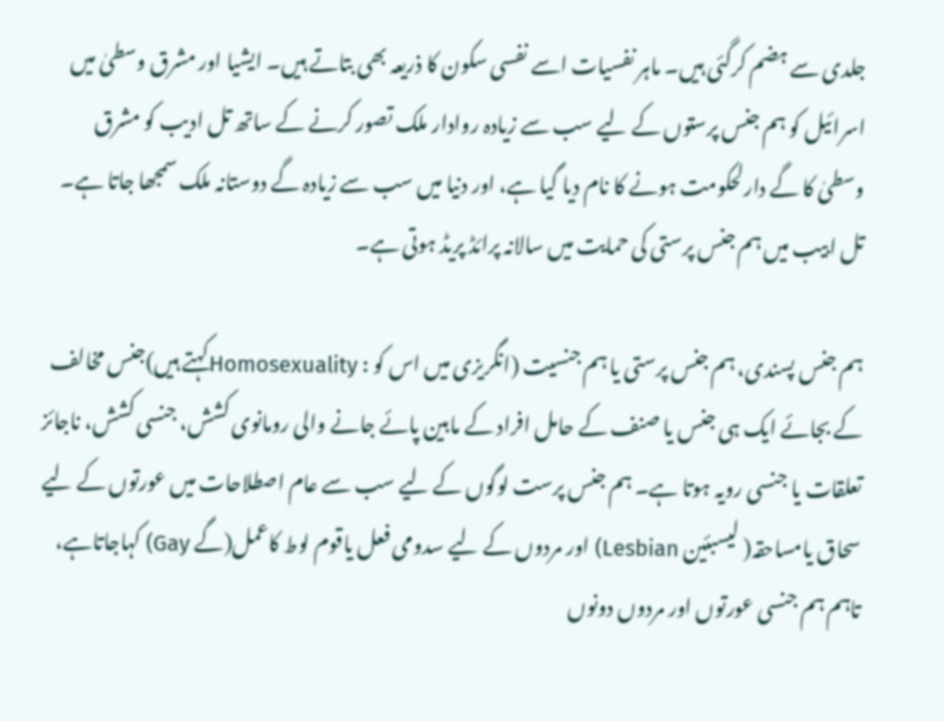جلدی سے ہضم کرگئی ہیں۔ ماہر نفسیات اسے نفسی سکون کا ذریعہ بھی بتاتے ہیں۔ ایشیا اور مشرق وسطیٰ میں اسرائیل کو ہم جنس پرستوں کے لیے سب سے زیادہ روادار ملک تصور کرنے کے ساتھ تل ادیب کو مشرق وسطیٰ کا گے دارلحکومت ہونے کا نام دیا گیا ہے، اور دنیا میں سب سے زیادہ گے دوستانہ ملک سمجھا جاتا ہے۔ تل ابیب میں ہم جنس پرستی کی حمایت میں سالانہ پرائڈ پریڈ ہوتی ہے۔

ہم جنس پسندی، ہم جنس پرستی یا ہم جنسیت (انگریزی میں اس کو : Homosexualityکہتے ہیں)جنس مخالف کے بجائے ایک ہی جنس یا صنف کے حامل افراد کے مابین پائے جانے والی رومانوی کشش، جنسی کشش، ناجائز تعلقات یا جنسی رویہ ہوتا ہے۔ ہم جنس پرست لوگوں کے لیے سب سے عام اصطلاحات میں عورتوں کے لیے سحاق یامساحقہ( لیسبئین Lesbian) اور مردوں کے لیے سدومی فعل یاقوم لوط کاعمل(گے Gay) کہاجاتاہے، تاہم ہم جنسی عورتوں اور مردوں دونوں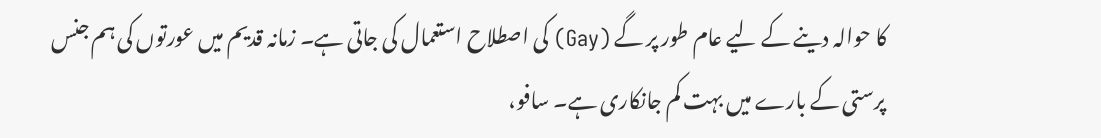کا حوالہ دینے کے لیے عام طور پر گے (Gay) کی اصطلاح استعمال کی جاتی ہے۔ زمانہ قدیم میں عورتوں کی ہم جنس پرستی کے بارے میں بہت کم جانکاری ہے۔ سافو،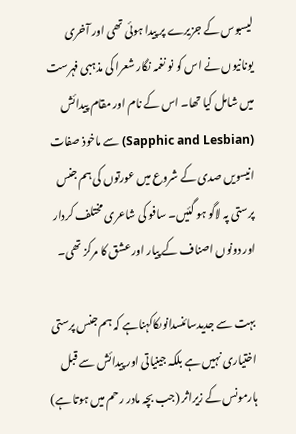لیسبوس کے جزیرے پر پیدا ہوئی تھی اور آخری یونانیوں نے اس کو نو نغمہ نگار شعرا کی مذہبی فہرست میں شامل کیا تھا۔ اس کے نام اور مقام پیدائش (Sapphic and Lesbian) سے ماخوذ صفات انیسویں صدی کے شروع میں عورتوں کی ہم جنس پرستی پہ لاگو ہو گئیں۔ سافو کی شاعری مختلف کردار اور دونوں اصناف کے پیار اور عشق کا مرکز تھی۔

بہت سے جدیدسائنسدانوںکاکہناہے کہ ہم جنس پرستی اختیاری نہیں ہے بلکہ جینیاتی اور پیدائش سے قبل ہارمونس کے زیراثر (جب بچہ مادر رحم میں ہوتا ہے)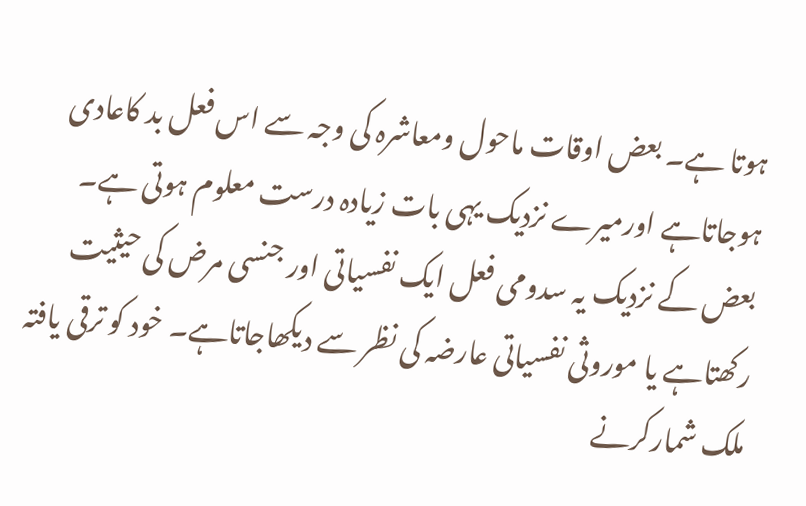ہوتا ہے۔ بعض اوقات ماحول ومعاشرہ کی وجہ سے اس فعل بد کاعادی ہوجاتاہے اورمیرے نزدیک یہی بات زیادہ درست معلوم ہوتی ہے۔ بعض کے نزدیک یہ سدومی فعل ایک نفسیاتی اور جنسی مرض کی حیثیت رکھتاہے یا موروثی نفسیاتی عارضہ کی نظر سے دیکھاجاتاہے۔ خود کو ترقی یافتہ ملک شمارکرنے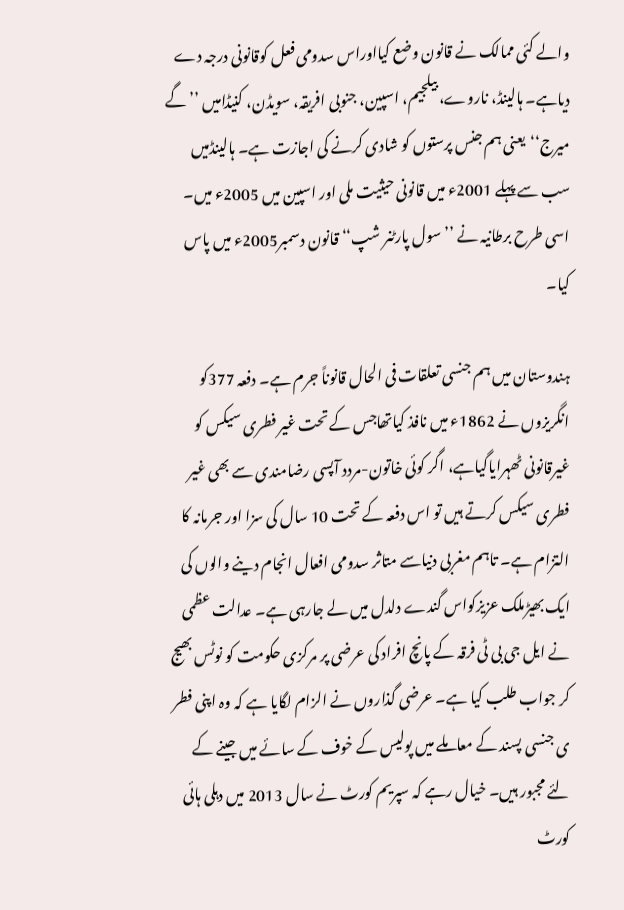والے کئی ممالک نے قانون وضع کیااوراس سدومی فعل کوقانونی درجہ دے دیاہے۔ ہالینڈ، ناروے، بیلجیم، اسپین، جنوبی افریقہ، سویڈن، کنیڈامیں ’’گے میرج‘‘یعنی ہم جنس پرستوں کو شادی کرنے کی اجازت ہے۔ ہالینڈمیں سب سے پہلے 2001ء میں قانونی حیثیت ملی اور اسپین میں 2005ء میں۔ اسی طرح برطانیہ نے ’’سول پارٹنر شپ‘‘ قانون دسمبر2005ء میں پاس کیا۔

ہندوستان میں ہم جنسی تعلقات فی الحال قانوناً جرم ہے۔ دفعہ 377کو انگریزوں نے 1862ء میں نافذ کیاتھاجس کے تحت غیر فطری سیکس کو غیرقانونی ٹھہرایاگیاہے، اگر کوئی خاتون-مردد آپسی رضامندی سے بھی غیر فطری سیکس کرتے ہیں تو اس دفعہ کے تحت 10 سال کی سزا اور جرمانہ کا التزام ہے۔ تاہم مغربی دنیاسے متاثر سدومی افعال انجام دینے والوں کی ایک بھیڑملک عزیزکواس گندے دلدل میں لے جارہی ہے۔ عدالت عظمی نے ایل جی بی ٹی فرقہ کے پانچ افراد کی عرضی پر مرکزی حکومت کو نوٹس بھیج کر جواب طلب کیا ہے۔ عرضی گذاروں نے الزام لگایا ہے کہ وہ اپنی فطر ی جنسی پسند کے معاملے میں پولیس کے خوف کے سائے میں جینے کے لئے مجبور ہیں۔ خیال رہے کہ سپریم کورٹ نے سال 2013 میں دہلی ہائی کورٹ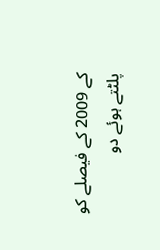کے 2009 کے فیصلے کو پلٹتے ہوئے دو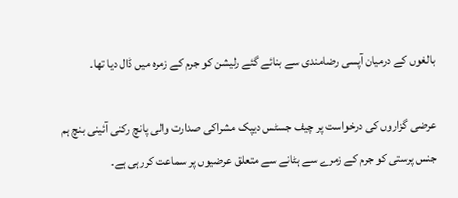بالغوں کے درمیان آپسی رضامندی سے بنائے گئے رلیشن کو جرم کے زمرہ میں ڈال دیا تھا۔

عرضی گزاروں کی درخواست پر چیف جسٹس دیپک مشراکی صدارت والی پانچ رکنی آئینی بنچ ہم جنس پرستی کو جرم کے زمرے سے ہٹانے سے متعلق عرضیوں پر سماعت کررہی ہے۔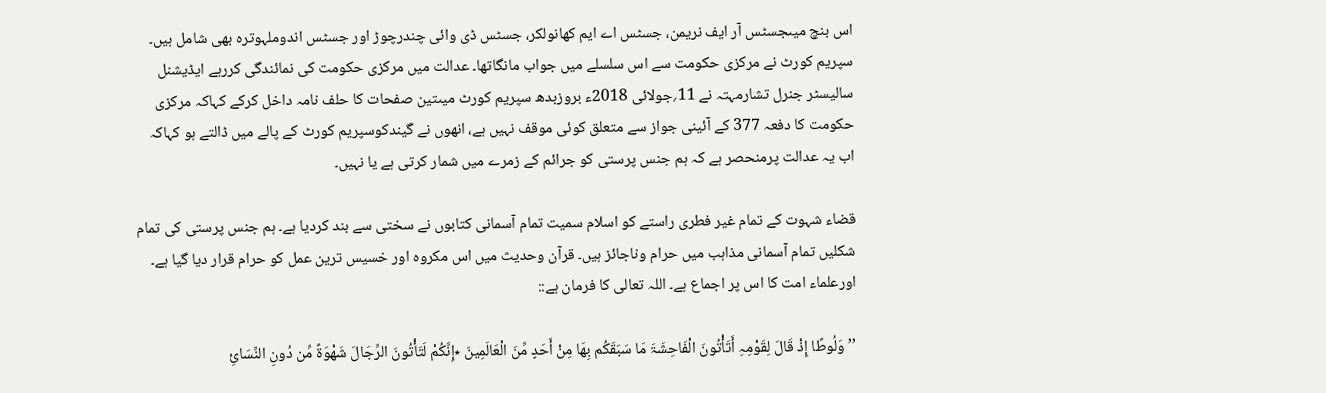اس بنچ میںجسٹس آر ایف نریمن، جسٹس اے ایم کھانولکر، جسٹس ڈی وائی چندرچوڑ اور جسٹس اندوملہوترہ بھی شامل ہیں۔ سپریم کورٹ نے مرکزی حکومت سے اس سلسلے میں جواب مانگاتھا۔ عدالت میں مرکزی حکومت کی نمائندگی کررہے ایڈیشنل سالیسٹر جنرل تشارمہتہ نے 11؍جولائی 2018ء بروزبدھ سپریم کورٹ میںتین صفحات کا حلف نامہ داخل کرکے کہاکہ مرکزی حکومت کا دفعہ 377 کے آئینی جواز سے متعلق کوئی موقف نہیں ہے، انھوں نے گیندکوسپریم کورٹ کے پالے میں ڈالتے ہو کہاکہ اب یہ عدالت پرمنحصر ہے کہ ہم جنس پرستی کو جرائم کے زمرے میں شمار کرتی ہے یا نہیں۔

قضاء شہوت کے تمام غیر فطری راستے کو اسلام سمیت تمام آسمانی کتابوں نے سختی سے بند کردیا ہے۔ ہم جنس پرستی کی تمام شکلیں تمام آسمانی مذاہب میں حرام وناجائز ہیں۔ قرآن وحدیث میں اس مکروہ اور خسیس ترین عمل کو حرام قرار دیا گیا ہے۔ اورعلماء امت کا اس پر اجماع ہے۔ اللہ تعالی کا فرمان ہے::

’’وَلُوطًا إِذْ قَالَ لِقَوْمِہِ أَتَأْتُونَ الْفَاحِشَۃَ مَا سَبَقَکُم بِھَا مِنْ أَحَدٍ مِّنَ الْعَالَمِینَ ٭إِنَّکُمْ لَتَأْتُونَ الرِّجَالَ شَھْوَۃً مِّن دُونِ النِّسَائِ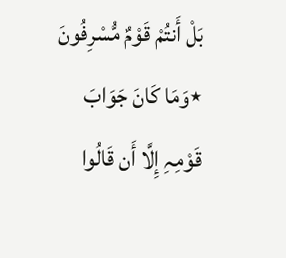بَلْ أَنتُمْ قَوْمٌ مُّسْرِفُونَ ٭وَمَا کَانَ جَوَابَ قَوْمِہِ إِلَّا أَن قَالُوا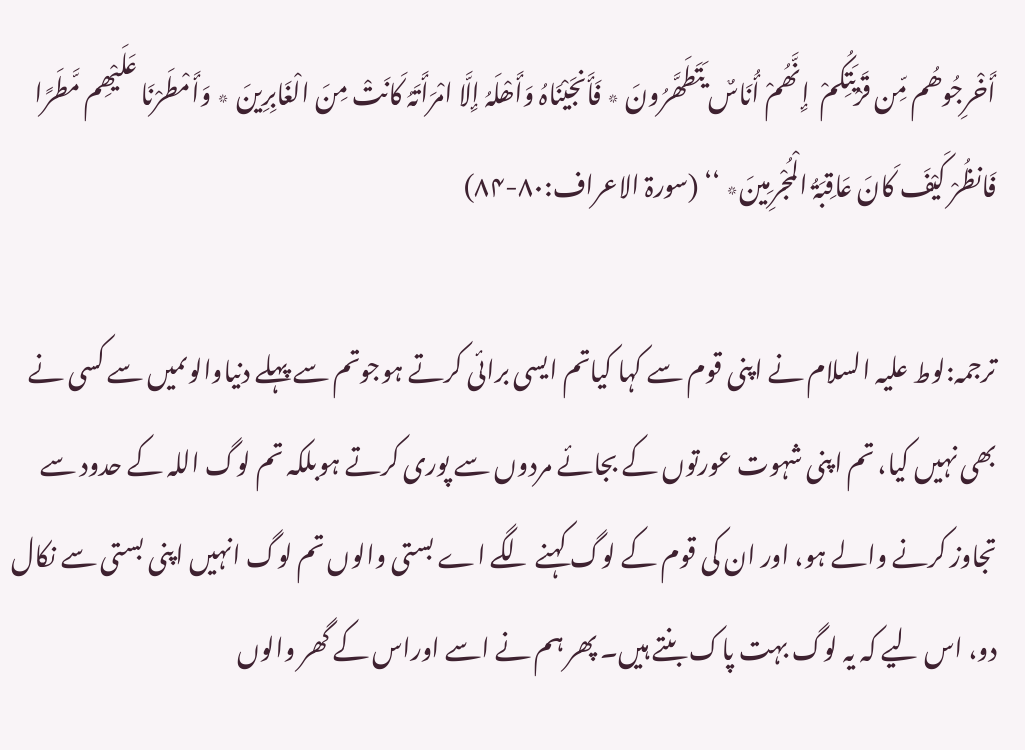أَخْرِجُوھُم مِّن قَرْیَتِکُمْ  إِنَّھُمْ أُنَاسٌ یَتَطَھَّرُونَ ٭ فَأَنجَیْنَاہُ وَأَھْلَہُ إِلَّا امْرَأَتَہُ کَانَتْ مِنَ الْغَابِرِینَ ٭ وَأَمْطَرْنَا عَلَیْھِم مَّطَرًا  فَانظُرْ کَیْفَ کَانَ عَاقِبَۃُ الْمُجْرِمِینَ٭ ‘‘ (سورۃ الاعراف:۸۰-۸۴)

ترجمہ:لوط علیہ السلام نے اپنی قوم سے کہا کیاتم ایسی برائی کرتے ہوجوتم سے پہلے دنیاوالوںمیں سے کسی نے بھی نہیں کیا، تم اپنی شہوت عورتوں کے بجائے مردوں سے پوری کرتے ہوبلکہ تم لوگ اللہ کے حدود سے تجاوز کرنے والے ہو، اور ان کی قوم کے لوگ کہنے لگے اے بستی والوں تم لوگ انہیں اپنی بستی سے نکال دو، اس لیے کہ یہ لوگ بہت پاک بنتے ہیں۔ پھر ہم نے اسے اوراس کے گھر والوں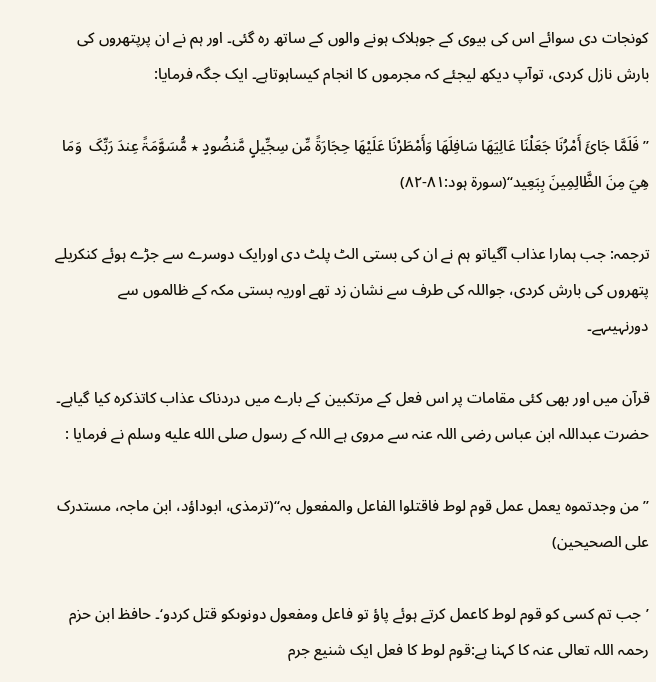کونجات دی سوائے اس کی بیوی کے جوہلاک ہونے والوں کے ساتھ رہ گئی۔ اور ہم نے ان پرپتھروں کی بارش نازل کردی، توآپ دیکھ لیجئے کہ مجرموں کا انجام کیساہوتاہے۔ ایک جگہ فرمایا:

’’فَلَمَّا جَائَ أَمْرُنَا جَعَلْنَا عَالِیَھَا سَافِلَھَا وَأَمْطَرْنَا عَلَیْھَا حِجَارَۃً مِّن سِجِّیلٍ مَّنضُودٍ ٭ مُّسَوَّمَۃً عِندَ رَبِّکَ  وَمَا ھِيَ مِنَ الظَّالِمِینَ بِبَعِید‘‘(سورۃ ہود:۸۱-۸۲)

ترجمہ: جب ہمارا عذاب آگیاتو ہم نے ان کی بستی الٹ پلٹ دی اورایک دوسرے سے جڑے ہوئے کنکریلے پتھروں کی بارش کردی، جواللہ کی طرف سے نشان زد تھے اوریہ بستی مکہ کے ظالموں سے دورنہیںہے۔

قرآن میں اور بھی کئی مقامات پر اس فعل کے مرتکبین کے بارے میں دردناک عذاب کاتذکرہ کیا گیاہے۔ حضرت عبداللہ ابن عباس رضی اللہ عنہ سے مروی ہے اللہ کے رسول صلى الله عليه وسلم نے فرمایا :

’’من وجدتموہ یعمل عمل قوم لوط فاقتلوا الفاعل والمفعول بہ‘‘(ترمذی، ابوداؤد، ابن ماجہ، مستدرک علی الصحیحین)

’جب تم کسی کو قوم لوط کاعمل کرتے ہوئے پاؤ تو فاعل ومفعول دونوںکو قتل کردو‘۔ حافظ ابن حزم رحمہ اللہ تعالی عنہ کا کہنا ہے:قوم لوط کا فعل ایک شنیع جرم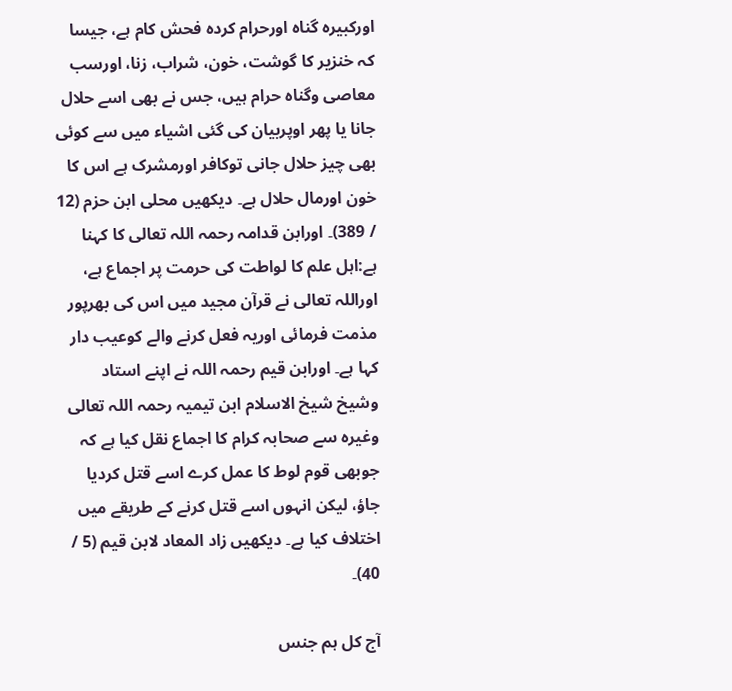اورکبیرہ گناہ اورحرام کردہ فحش کام ہے، جیسا کہ خنزیر کا گوشت، خون، شراب، زنا، اورسب معاصی وگناہ حرام ہیں، جس نے بھی اسے حلال جانا یا پھر اوپربیان کی گئی اشیاء میں سے کوئی بھی چیز حلال جانی توکافر اورمشرک ہے اس کا خون اورمال حلال ہے۔ دیکھیں محلی ابن حزم (12 / 389)۔ اورابن قدامہ رحمہ اللہ تعالی کا کہنا ہے:اہل علم کا لواطت کی حرمت پر اجماع ہے، اوراللہ تعالی نے قرآن مجید میں اس کی بھرپور مذمت فرمائی اوریہ فعل کرنے والے کوعیب دار کہا ہے۔ اورابن قیم رحمہ اللہ نے اپنے استاد وشیخ شیخ الاسلام ابن تیمیہ رحمہ اللہ تعالی وغیرہ سے صحابہ کرام کا اجماع نقل کیا ہے کہ جوبھی قوم لوط کا عمل کرے اسے قتل کردیا جاؤ، لیکن انہوں اسے قتل کرنے کے طریقے میں اختلاف کیا ہے۔ دیکھیں زاد المعاد لابن قیم (5 / 40)۔

آج کل ہم جنس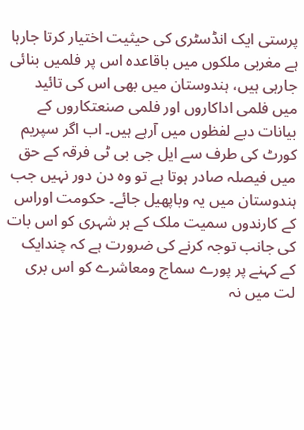پرستی ایک انڈسٹری کی حیثیت اختیار کرتا جارہا ہے مغربی ملکوں میں باقاعدہ اس پر فلمیں بنائی جارہی ہیں، ہندوستان میں بھی اس کی تائید میں فلمی اداکاروں اور فلمی صنعتکاروں کے بیانات دبے لفظوں میں آرہے ہیں۔ اب اگر سپریم کورٹ کی طرف سے ایل جی بی ٹی فرقہ کے حق میں فیصلہ صادر ہوتا ہے تو وہ دن دور نہیں جب ہندوستان میں یہ وباپھیل جائے۔ حکومت اوراس کے کارندوں سمیت ملک کے ہر شہری کو اس بات کی جانب توجہ کرنے کی ضرورت ہے کہ چندایک کے کہنے پر پورے سماج ومعاشرے کو اس بری لت میں نہ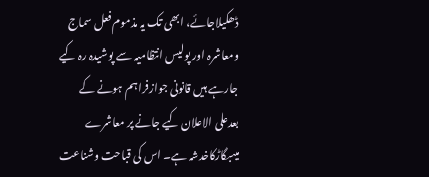ڈھکیلاجائے، ابھی تک یہ مذموم فعل سماج ومعاشرہ اور پولیس انتظامیہ سے پوشیدہ رہ کیے جارہے ہیں قانونی جوازفراہم ہونے کے بعدعلی الاعلان کیے جانے پر معاشرے میںبگاڑکاخدشہ ہے۔ اس کی قباحت وشناعت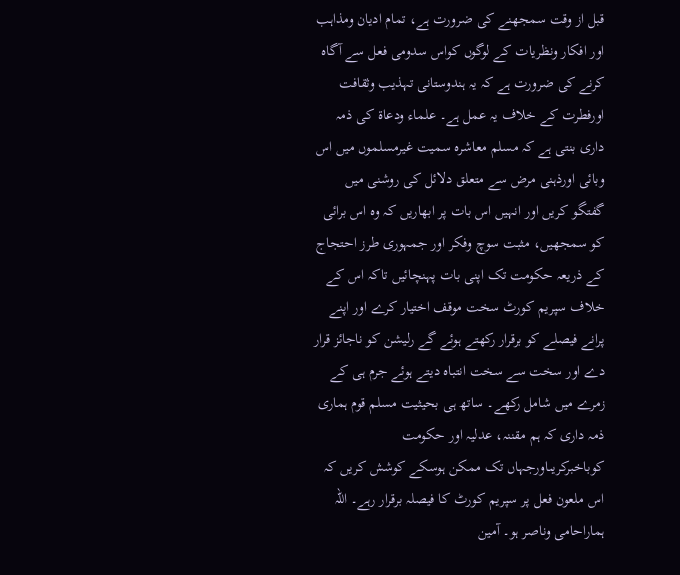قبل از وقت سمجھنے کی ضرورت ہے، تمام ادیان ومذاہب اور افکار ونظریات کے لوگوں کواس سدومی فعل سے آگاہ کرنے کی ضرورت ہے کہ یہ ہندوستانی تہذیب وثقافت اورفطرت کے خلاف یہ عمل ہے۔ علماء ودعاۃ کی ذمہ داری بنتی ہے کہ مسلم معاشرہ سمیت غیرمسلموں میں اس وبائی اورذہنی مرض سے متعلق دلائل کی روشنی میں گفتگو کریں اور انہیں اس بات پر ابھاریں کہ وہ اس برائی کو سمجھیں، مثبت سوچ وفکر اور جمہوری طرز احتجاج کے ذریعہ حکومت تک اپنی بات پہنچائیں تاکہ اس کے خلاف سپریم کورٹ سخت موقف اختیار کرے اور اپنے پرانے فیصلے کو برقرار رکھتے ہوئے گے رلیشن کو ناجائز قرار دے اور سخت سے سخت انتباہ دیتے ہوئے جرم ہی کے زمرے میں شامل رکھے۔ ساتھ ہی بحیثیت مسلم قوم ہماری ذمہ داری کہ ہم مقننہ، عدلیہ اور حکومت کوباخبرکریںاورجہاں تک ممکن ہوسکے کوشش کریں کہ اس ملعون فعل پر سپریم کورٹ کا فیصلہ برقرار رہے۔ اللہ ہماراحامی وناصر ہو۔ آمین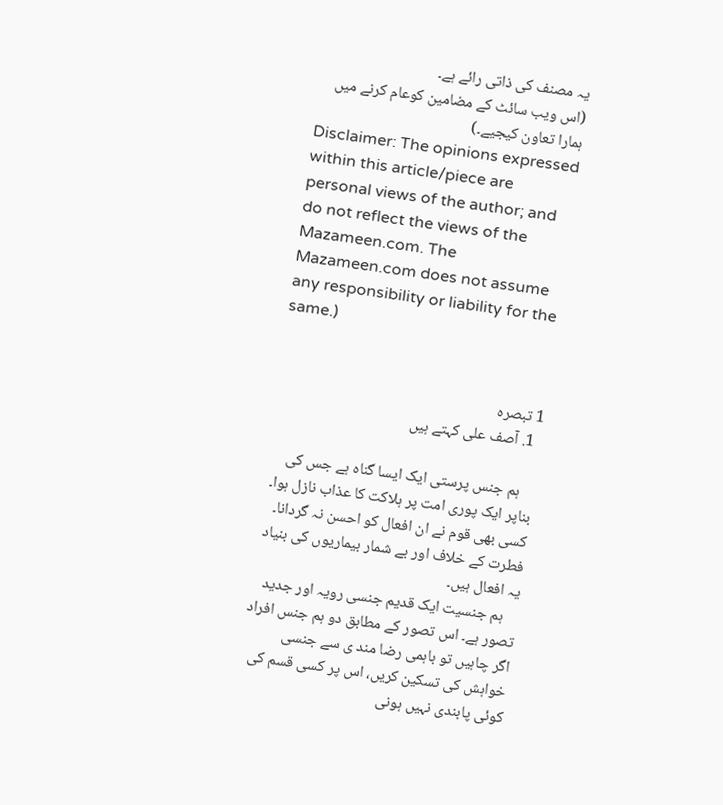یہ مصنف کی ذاتی رائے ہے۔
(اس ویب سائٹ کے مضامین کوعام کرنے میں ہمارا تعاون کیجیے۔)
Disclaimer: The opinions expressed within this article/piece are personal views of the author; and do not reflect the views of the Mazameen.com. The Mazameen.com does not assume any responsibility or liability for the same.)


1 تبصرہ
  1. آصف علی کہتے ہیں

    ہم جنس پرستی ایک ایسا گناہ ہے جس کی بناپر ایک پوری امت پر ہلاکت کا عذاب نازل ہوا۔ کسی بھی قوم نے ان افعال کو احسن نہ گردانا۔ فطرت کے خلاف اور بے شمار بیماریوں کی بنیاد یہ افعال ہیں۔
    ہم جنسیت ایک قدیم جنسی رویہ اور جدید تصور ہے۔ اس تصور کے مطابق دو ہم جنس افراد اگر چاہیں تو باہمی رضا مند ی سے جنسی خواہش کی تسکین کریں، اس پر کسی قسم کی کوئی پابندی نہیں ہونی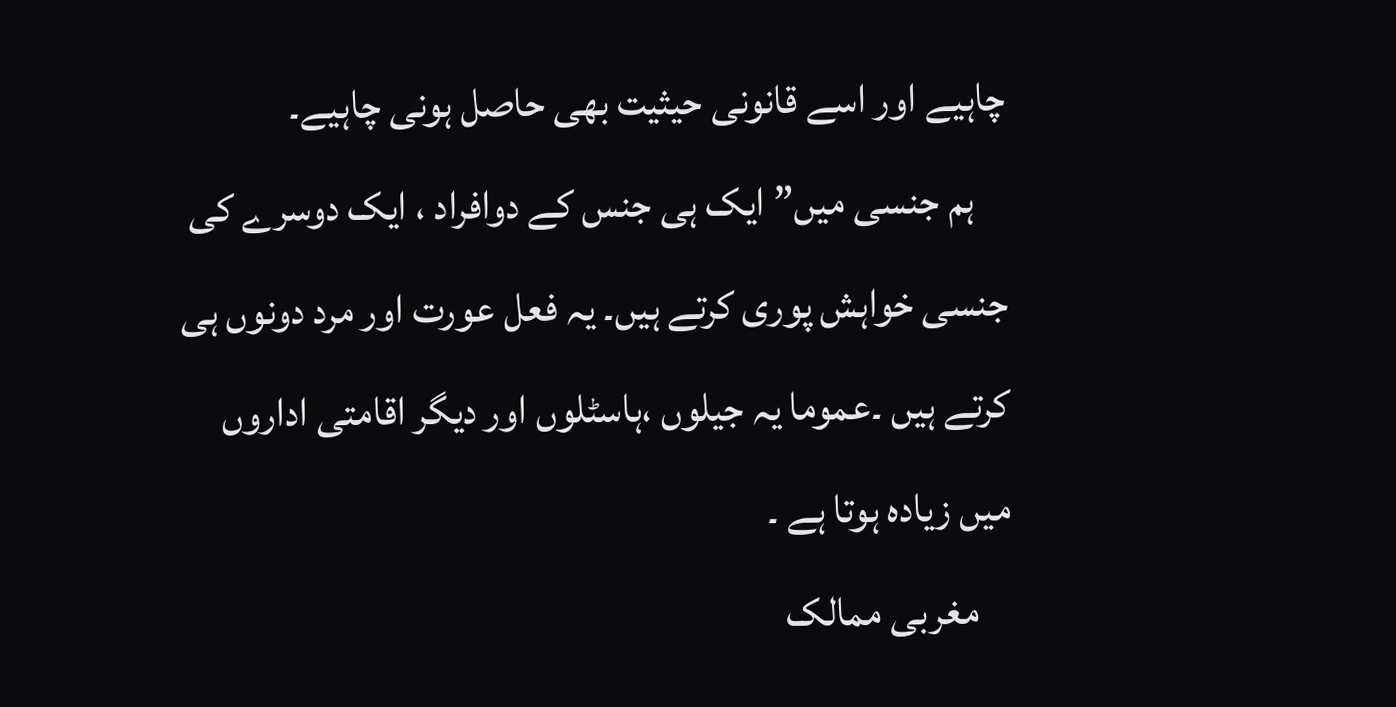چاہیے اور اسے قانونی حیثیت بھی حاصل ہونی چاہیے۔
    ہم جنسی میں” ایک ہی جنس کے دوافراد ، ایک دوسرے کی جنسی خواہش پوری کرتے ہیں۔ یہ فعل عورت اور مرد دونوں ہی کرتے ہیں ۔عموما یہ جیلوں ،ہاسٹلوں اور دیگر اقامتی اداروں میں زیادہ ہوتا ہے ۔
    مغربی ممالک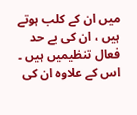میں ان کے کلب ہوتے ہیں ، ان کی بے حد فعال تنظیمیں ہیں ۔ اس کے علاوہ ان کی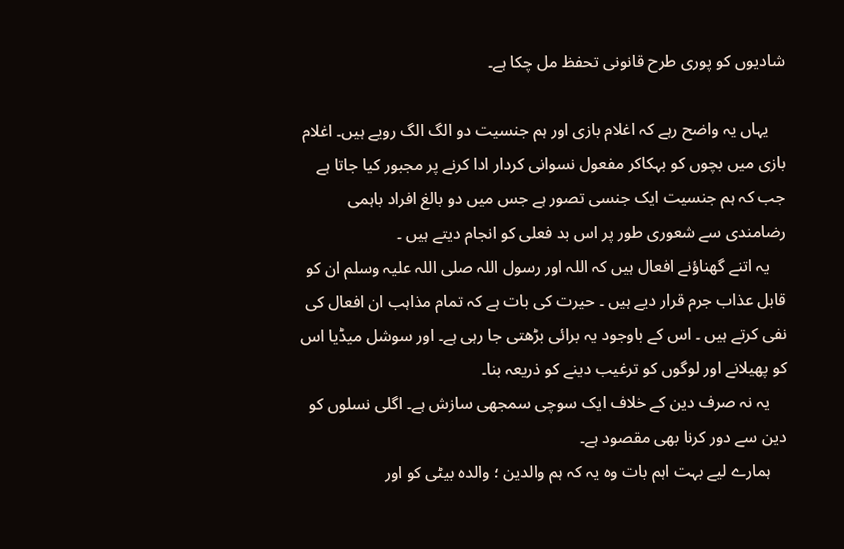شادیوں کو پوری طرح قانونی تحفظ مل چکا ہے۔

    یہاں یہ واضح رہے کہ اغلام بازی اور ہم جنسیت دو الگ الگ رویے ہیں۔ اغلام بازی میں بچوں کو بہکاکر مفعول نسوانی کردار ادا کرنے پر مجبور کیا جاتا ہے جب کہ ہم جنسیت ایک جنسی تصور ہے جس میں دو بالغ افراد باہمی رضامندی سے شعوری طور پر اس بد فعلی کو انجام دیتے ہیں ۔
    یہ اتنے گھناؤنے افعال ہیں کہ اللہ اور رسول اللہ صلی اللہ علیہ وسلم ان کو قابل عذاب جرم قرار دیے ہیں ۔ حیرت کی بات ہے کہ تمام مذاہب ان افعال کی نفی کرتے ہیں ۔ اس کے باوجود یہ برائی بڑھتی جا رہی ہے۔ اور سوشل میڈیا اس کو پھیلانے اور لوگوں کو ترغیب دینے کو ذریعہ بنا۔
    یہ نہ صرف دین کے خلاف ایک سوچی سمجھی سازش ہے۔ اگلی نسلوں کو دین سے دور کرنا بھی مقصود ہے۔
    ہمارے لیے بہت اہم بات وہ یہ کہ ہم والدین ؛ والدہ بیٹی کو اور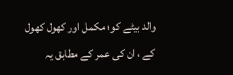والد بیٹے کو؛ مکمل اور کھول کھول کے ، ان کی عمر کے مطابق یہ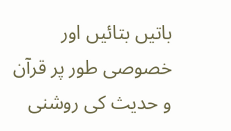باتیں بتائیں اور خصوصی طور پر قرآن و حدیث کی روشنی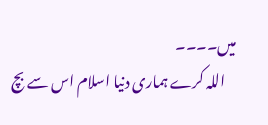میں۔۔۔۔
    اللہ کرے ہماری دنیا اسلام اس سے بچ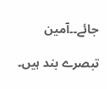جائے۔۔آمین

تبصرے بند ہیں۔